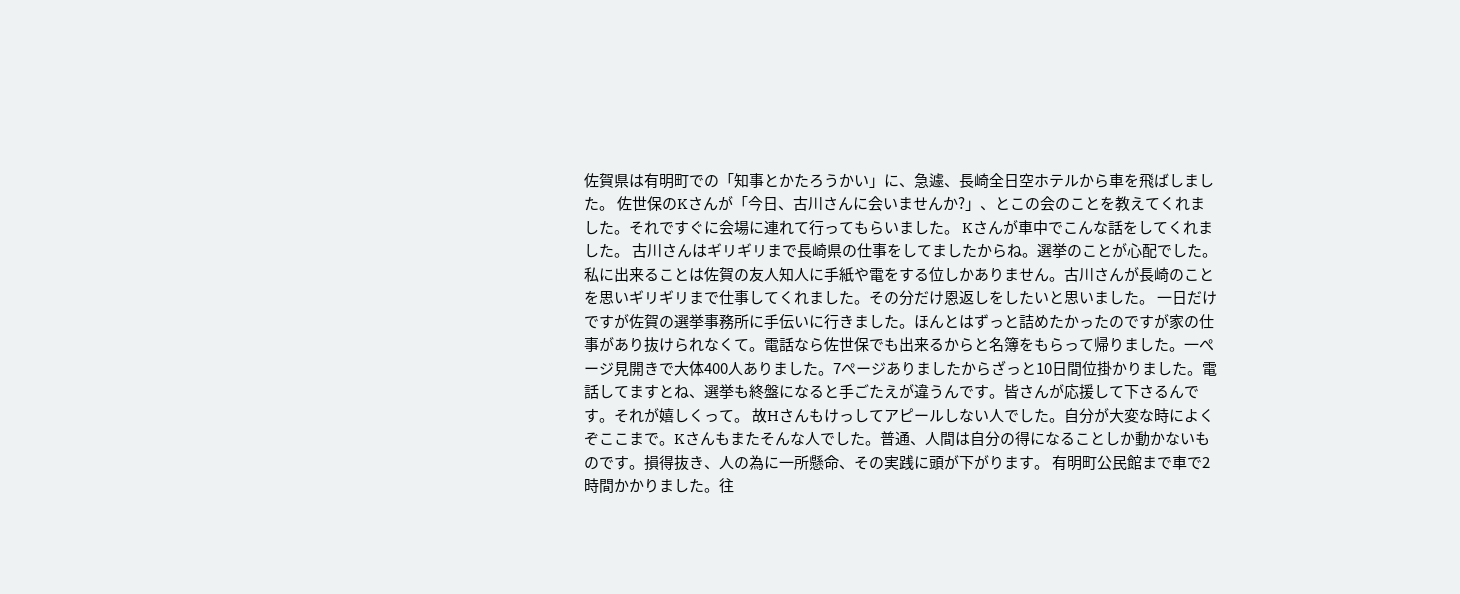佐賀県は有明町での「知事とかたろうかい」に、急遽、長崎全日空ホテルから車を飛ばしました。 佐世保のKさんが「今日、古川さんに会いませんか?」、とこの会のことを教えてくれました。それですぐに会場に連れて行ってもらいました。 Kさんが車中でこんな話をしてくれました。 古川さんはギリギリまで長崎県の仕事をしてましたからね。選挙のことが心配でした。私に出来ることは佐賀の友人知人に手紙や電をする位しかありません。古川さんが長崎のことを思いギリギリまで仕事してくれました。その分だけ恩返しをしたいと思いました。 一日だけですが佐賀の選挙事務所に手伝いに行きました。ほんとはずっと詰めたかったのですが家の仕事があり抜けられなくて。電話なら佐世保でも出来るからと名簿をもらって帰りました。一ぺージ見開きで大体400人ありました。7ぺージありましたからざっと10日間位掛かりました。電話してますとね、選挙も終盤になると手ごたえが違うんです。皆さんが応援して下さるんです。それが嬉しくって。 故Hさんもけっしてアピールしない人でした。自分が大変な時によくぞここまで。Kさんもまたそんな人でした。普通、人間は自分の得になることしか動かないものです。損得抜き、人の為に一所懸命、その実践に頭が下がります。 有明町公民館まで車で2時間かかりました。往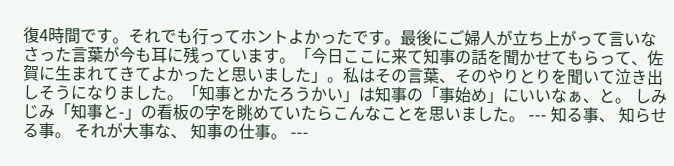復4時間です。それでも行ってホントよかったです。最後にご婦人が立ち上がって言いなさった言葉が今も耳に残っています。「今日ここに来て知事の話を聞かせてもらって、佐賀に生まれてきてよかったと思いました」。私はその言葉、そのやりとりを聞いて泣き出しそうになりました。「知事とかたろうかい」は知事の「事始め」にいいなぁ、と。 しみじみ「知事と-」の看板の字を眺めていたらこんなことを思いました。 --- 知る事、 知らせる事。 それが大事な、 知事の仕事。 ---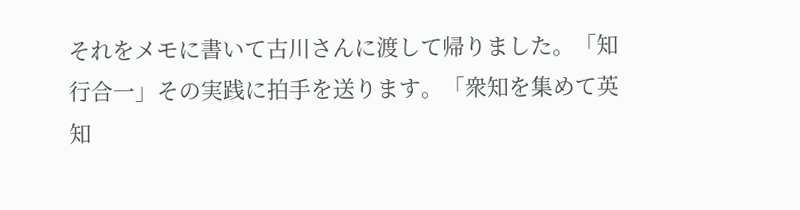それをメモに書いて古川さんに渡して帰りました。「知行合一」その実践に拍手を送ります。「衆知を集めて英知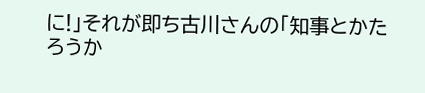に!」それが即ち古川さんの「知事とかたろうか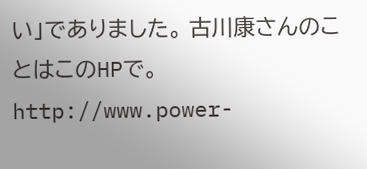い」でありました。 古川康さんのことはこのHPで。
http://www.power-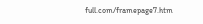full.com/framepage7.htm